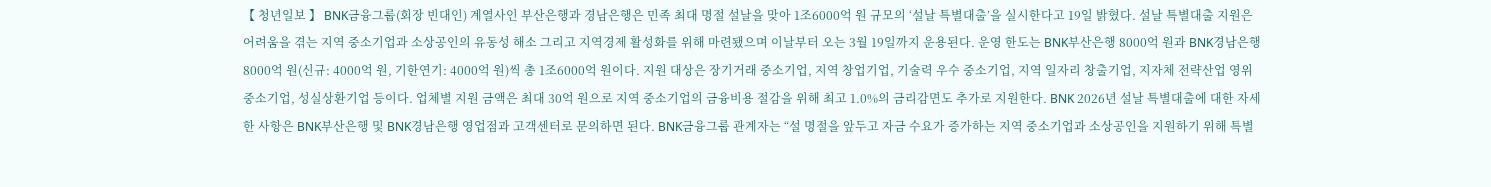【 청년일보 】 BNK금융그룹(회장 빈대인) 계열사인 부산은행과 경남은행은 민족 최대 명절 설날을 맞아 1조6000억 원 규모의 ‘설날 특별대출’을 실시한다고 19일 밝혔다. 설날 특별대출 지원은 어려움을 겪는 지역 중소기업과 소상공인의 유동성 해소 그리고 지역경제 활성화를 위해 마련됐으며 이날부터 오는 3월 19일까지 운용된다. 운영 한도는 BNK부산은행 8000억 원과 BNK경남은행 8000억 원(신규: 4000억 원, 기한연기: 4000억 원)씩 총 1조6000억 원이다. 지원 대상은 장기거래 중소기업, 지역 창업기업, 기술력 우수 중소기업, 지역 일자리 창출기업, 지자체 전략산업 영위 중소기업, 성실상환기업 등이다. 업체별 지원 금액은 최대 30억 원으로 지역 중소기업의 금융비용 절감을 위해 최고 1.0%의 금리감면도 추가로 지원한다. BNK 2026년 설날 특별대출에 대한 자세한 사항은 BNK부산은행 및 BNK경남은행 영업점과 고객센터로 문의하면 된다. BNK금융그룹 관계자는 “설 명절을 앞두고 자금 수요가 증가하는 지역 중소기업과 소상공인을 지원하기 위해 특별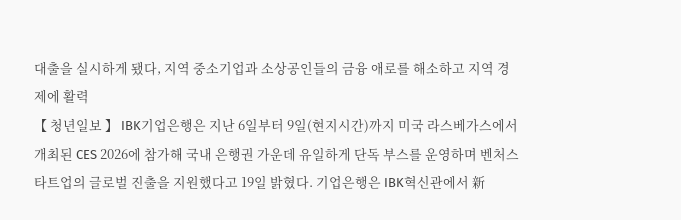대출을 실시하게 됐다, 지역 중소기업과 소상공인들의 금융 애로를 해소하고 지역 경제에 활력
【 청년일보 】 IBK기업은행은 지난 6일부터 9일(현지시간)까지 미국 라스베가스에서 개최된 CES 2026에 참가해 국내 은행권 가운데 유일하게 단독 부스를 운영하며 벤처스타트업의 글로벌 진출을 지원했다고 19일 밝혔다. 기업은행은 IBK혁신관에서 新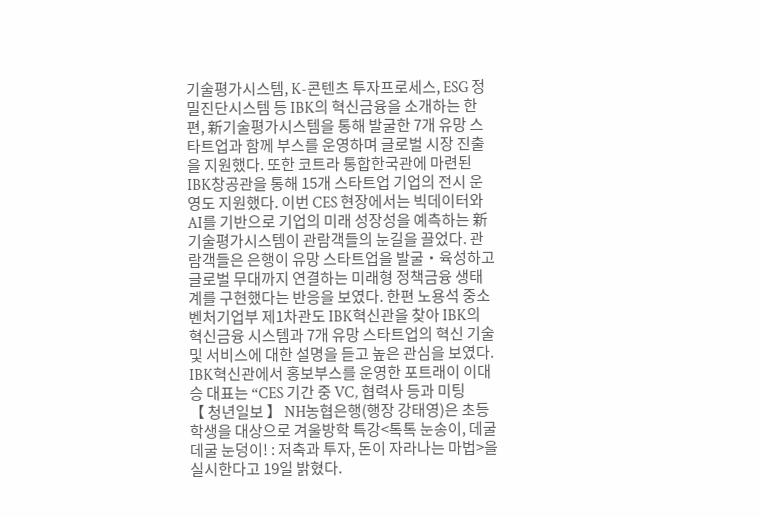기술평가시스템, K-콘텐츠 투자프로세스, ESG 정밀진단시스템 등 IBK의 혁신금융을 소개하는 한편, 新기술평가시스템을 통해 발굴한 7개 유망 스타트업과 함께 부스를 운영하며 글로벌 시장 진출을 지원했다. 또한 코트라 통합한국관에 마련된 IBK창공관을 통해 15개 스타트업 기업의 전시 운영도 지원했다. 이번 CES 현장에서는 빅데이터와 AI를 기반으로 기업의 미래 성장성을 예측하는 新기술평가시스템이 관람객들의 눈길을 끌었다. 관람객들은 은행이 유망 스타트업을 발굴‧육성하고 글로벌 무대까지 연결하는 미래형 정책금융 생태계를 구현했다는 반응을 보였다. 한편 노용석 중소벤처기업부 제1차관도 IBK혁신관을 찾아 IBK의 혁신금융 시스템과 7개 유망 스타트업의 혁신 기술 및 서비스에 대한 설명을 듣고 높은 관심을 보였다. IBK혁신관에서 홍보부스를 운영한 포트래이 이대승 대표는 “CES 기간 중 VC, 협력사 등과 미팅
【 청년일보 】 NH농협은행(행장 강태영)은 초등학생을 대상으로 겨울방학 특강<톡톡 눈송이, 데굴데굴 눈덩이! : 저축과 투자, 돈이 자라나는 마법>을 실시한다고 19일 밝혔다.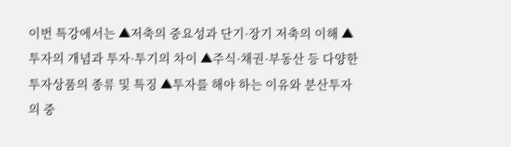이번 특강에서는 ▲저축의 중요성과 단기·장기 저축의 이해 ▲투자의 개념과 투자·투기의 차이 ▲주식·채권·부동산 등 다양한 투자상품의 종류 및 특징 ▲투자를 해야 하는 이유와 분산투자의 중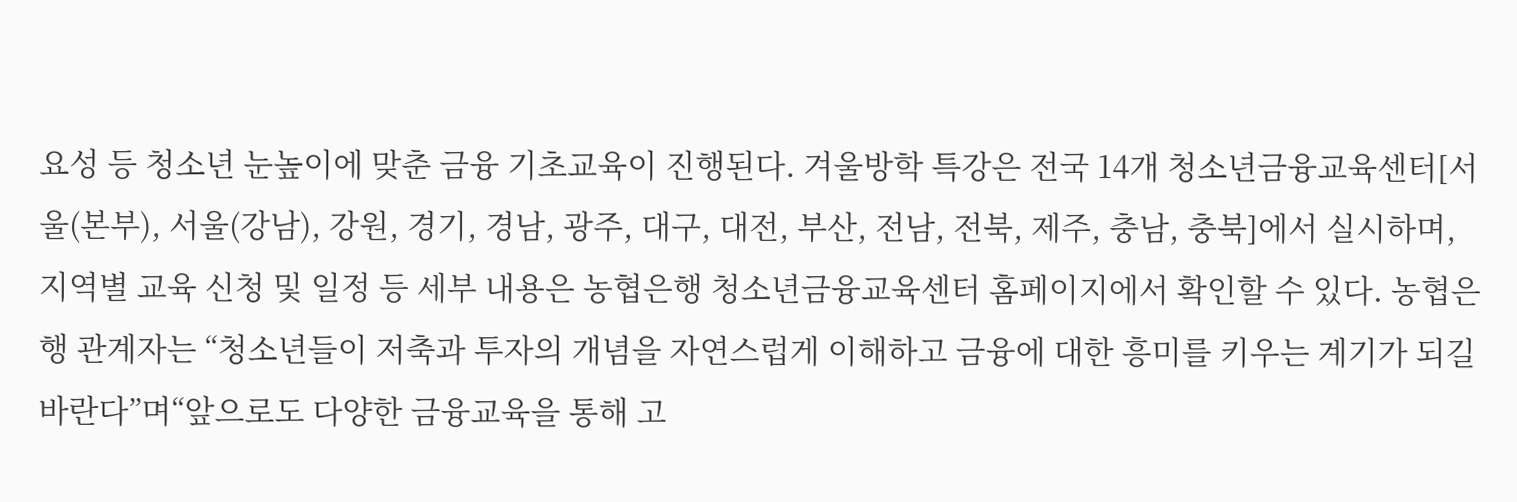요성 등 청소년 눈높이에 맞춘 금융 기초교육이 진행된다. 겨울방학 특강은 전국 14개 청소년금융교육센터[서울(본부), 서울(강남), 강원, 경기, 경남, 광주, 대구, 대전, 부산, 전남, 전북, 제주, 충남, 충북]에서 실시하며, 지역별 교육 신청 및 일정 등 세부 내용은 농협은행 청소년금융교육센터 홈페이지에서 확인할 수 있다. 농협은행 관계자는 “청소년들이 저축과 투자의 개념을 자연스럽게 이해하고 금융에 대한 흥미를 키우는 계기가 되길 바란다”며“앞으로도 다양한 금융교육을 통해 고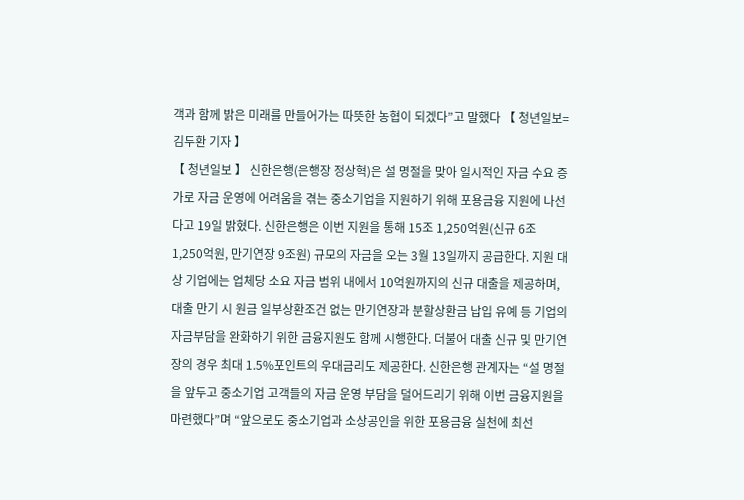객과 함께 밝은 미래를 만들어가는 따뜻한 농협이 되겠다”고 말했다 【 청년일보=김두환 기자 】
【 청년일보 】 신한은행(은행장 정상혁)은 설 명절을 맞아 일시적인 자금 수요 증가로 자금 운영에 어려움을 겪는 중소기업을 지원하기 위해 포용금융 지원에 나선다고 19일 밝혔다. 신한은행은 이번 지원을 통해 15조 1,250억원(신규 6조 1,250억원, 만기연장 9조원) 규모의 자금을 오는 3월 13일까지 공급한다. 지원 대상 기업에는 업체당 소요 자금 범위 내에서 10억원까지의 신규 대출을 제공하며, 대출 만기 시 원금 일부상환조건 없는 만기연장과 분할상환금 납입 유예 등 기업의 자금부담을 완화하기 위한 금융지원도 함께 시행한다. 더불어 대출 신규 및 만기연장의 경우 최대 1.5%포인트의 우대금리도 제공한다. 신한은행 관계자는 “설 명절을 앞두고 중소기업 고객들의 자금 운영 부담을 덜어드리기 위해 이번 금융지원을 마련했다”며 “앞으로도 중소기업과 소상공인을 위한 포용금융 실천에 최선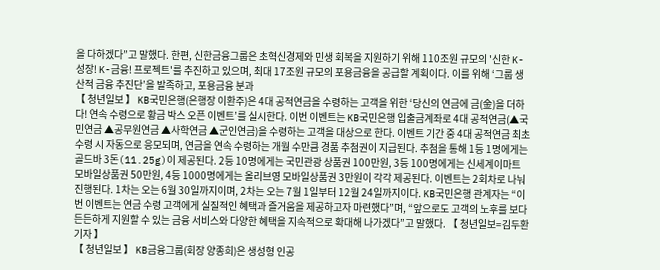을 다하겠다”고 말했다. 한편, 신한금융그룹은 초혁신경제와 민생 회복을 지원하기 위해 110조원 규모의 '신한 K-성장! K-금융! 프로젝트'를 추진하고 있으며, 최대 17조원 규모의 포용금융을 공급할 계획이다. 이를 위해 ‘그룹 생산적 금융 추진단’을 발족하고, 포용금융 분과
【 청년일보 】 KB국민은행(은행장 이환주)은 4대 공적연금을 수령하는 고객을 위한 ‘당신의 연금에 금(金)을 더하다! 연속 수령으로 황금 박스 오픈 이벤트’를 실시한다. 이번 이벤트는 KB국민은행 입출금계좌로 4대 공적연금(▲국민연금 ▲공무원연금 ▲사학연금 ▲군인연금)을 수령하는 고객을 대상으로 한다. 이벤트 기간 중 4대 공적연금 최초 수령 시 자동으로 응모되며, 연금을 연속 수령하는 개월 수만큼 경품 추첨권이 지급된다. 추첨을 통해 1등 1명에게는 골드바 3돈(11.25g)이 제공된다. 2등 10명에게는 국민관광 상품권 100만원, 3등 100명에게는 신세계이마트 모바일상품권 50만원, 4등 1000명에게는 올리브영 모바일상품권 3만원이 각각 제공된다. 이벤트는 2회차로 나눠 진행된다. 1차는 오는 6월 30일까지이며, 2차는 오는 7월 1일부터 12월 24일까지이다. KB국민은행 관계자는 “이번 이벤트는 연금 수령 고객에게 실질적인 혜택과 즐거움을 제공하고자 마련했다”며, “앞으로도 고객의 노후를 보다 든든하게 지원할 수 있는 금융 서비스와 다양한 혜택을 지속적으로 확대해 나가겠다”고 말했다. 【 청년일보=김두환 기자 】
【 청년일보 】 KB금융그룹(회장 양종희)은 생성형 인공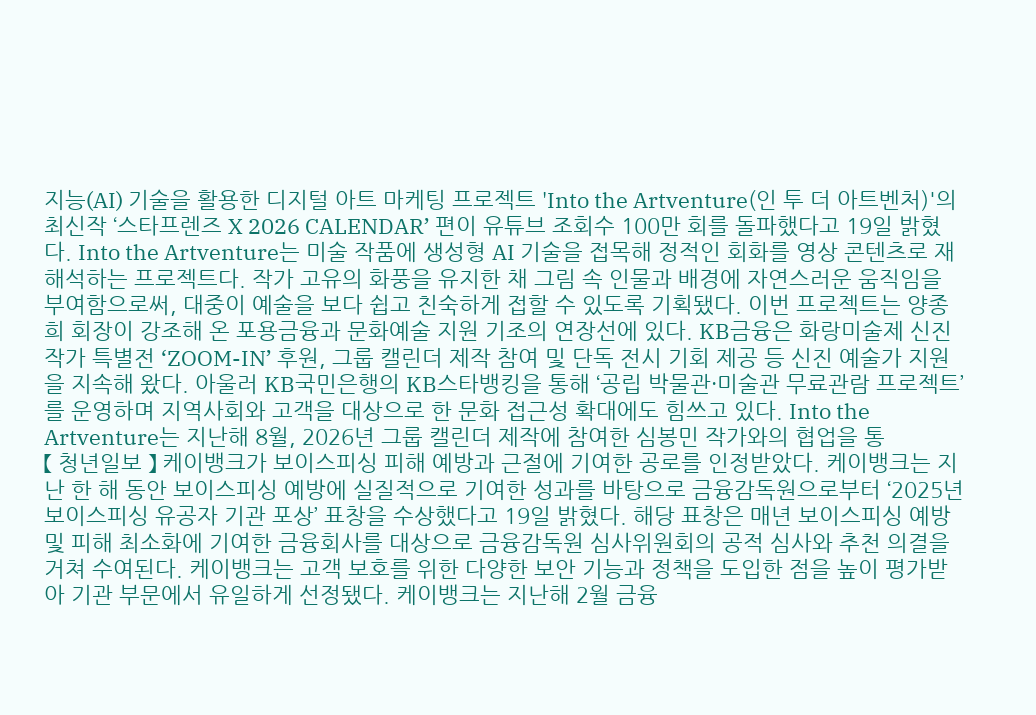지능(AI) 기술을 활용한 디지털 아트 마케팅 프로젝트 'Into the Artventure(인 투 더 아트벤처)'의 최신작 ‘스타프렌즈 X 2026 CALENDAR’ 편이 유튜브 조회수 100만 회를 돌파했다고 19일 밝혔다. Into the Artventure는 미술 작품에 생성형 AI 기술을 접목해 정적인 회화를 영상 콘텐츠로 재해석하는 프로젝트다. 작가 고유의 화풍을 유지한 채 그림 속 인물과 배경에 자연스러운 움직임을 부여함으로써, 대중이 예술을 보다 쉽고 친숙하게 접할 수 있도록 기획됐다. 이번 프로젝트는 양종희 회장이 강조해 온 포용금융과 문화예술 지원 기조의 연장선에 있다. KB금융은 화랑미술제 신진작가 특별전 ‘ZOOM-IN’ 후원, 그룹 캘린더 제작 참여 및 단독 전시 기회 제공 등 신진 예술가 지원을 지속해 왔다. 아울러 KB국민은행의 KB스타뱅킹을 통해 ‘공립 박물관·미술관 무료관람 프로젝트’를 운영하며 지역사회와 고객을 대상으로 한 문화 접근성 확대에도 힘쓰고 있다. Into the Artventure는 지난해 8월, 2026년 그룹 캘린더 제작에 참여한 심봉민 작가와의 협업을 통
【 청년일보 】 케이뱅크가 보이스피싱 피해 예방과 근절에 기여한 공로를 인정받았다. 케이뱅크는 지난 한 해 동안 보이스피싱 예방에 실질적으로 기여한 성과를 바탕으로 금융감독원으로부터 ‘2025년 보이스피싱 유공자 기관 포상’ 표창을 수상했다고 19일 밝혔다. 해당 표창은 매년 보이스피싱 예방 및 피해 최소화에 기여한 금융회사를 대상으로 금융감독원 심사위원회의 공적 심사와 추천 의결을 거쳐 수여된다. 케이뱅크는 고객 보호를 위한 다양한 보안 기능과 정책을 도입한 점을 높이 평가받아 기관 부문에서 유일하게 선정됐다. 케이뱅크는 지난해 2월 금융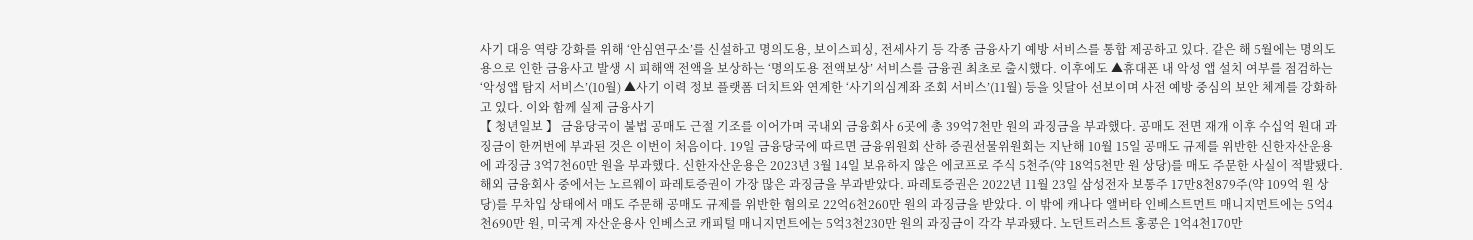사기 대응 역량 강화를 위해 ‘안심연구소’를 신설하고 명의도용, 보이스피싱, 전세사기 등 각종 금융사기 예방 서비스를 통합 제공하고 있다. 같은 해 5월에는 명의도용으로 인한 금융사고 발생 시 피해액 전액을 보상하는 ‘명의도용 전액보상’ 서비스를 금융권 최초로 출시했다. 이후에도 ▲휴대폰 내 악성 앱 설치 여부를 점검하는 ‘악성앱 탐지 서비스’(10월) ▲사기 이력 정보 플랫폼 더치트와 연계한 ‘사기의심계좌 조회 서비스’(11월) 등을 잇달아 선보이며 사전 예방 중심의 보안 체계를 강화하고 있다. 이와 함께 실제 금융사기
【 청년일보 】 금융당국이 불법 공매도 근절 기조를 이어가며 국내외 금융회사 6곳에 총 39억7천만 원의 과징금을 부과했다. 공매도 전면 재개 이후 수십억 원대 과징금이 한꺼번에 부과된 것은 이번이 처음이다. 19일 금융당국에 따르면 금융위원회 산하 증권선물위원회는 지난해 10월 15일 공매도 규제를 위반한 신한자산운용에 과징금 3억7천60만 원을 부과했다. 신한자산운용은 2023년 3월 14일 보유하지 않은 에코프로 주식 5천주(약 18억5천만 원 상당)를 매도 주문한 사실이 적발됐다. 해외 금융회사 중에서는 노르웨이 파레토증권이 가장 많은 과징금을 부과받았다. 파레토증권은 2022년 11월 23일 삼성전자 보통주 17만8천879주(약 109억 원 상당)를 무차입 상태에서 매도 주문해 공매도 규제를 위반한 혐의로 22억6천260만 원의 과징금을 받았다. 이 밖에 캐나다 앨버타 인베스트먼트 매니지먼트에는 5억4천690만 원, 미국계 자산운용사 인베스코 캐피털 매니지먼트에는 5억3천230만 원의 과징금이 각각 부과됐다. 노던트러스트 홍콩은 1억4천170만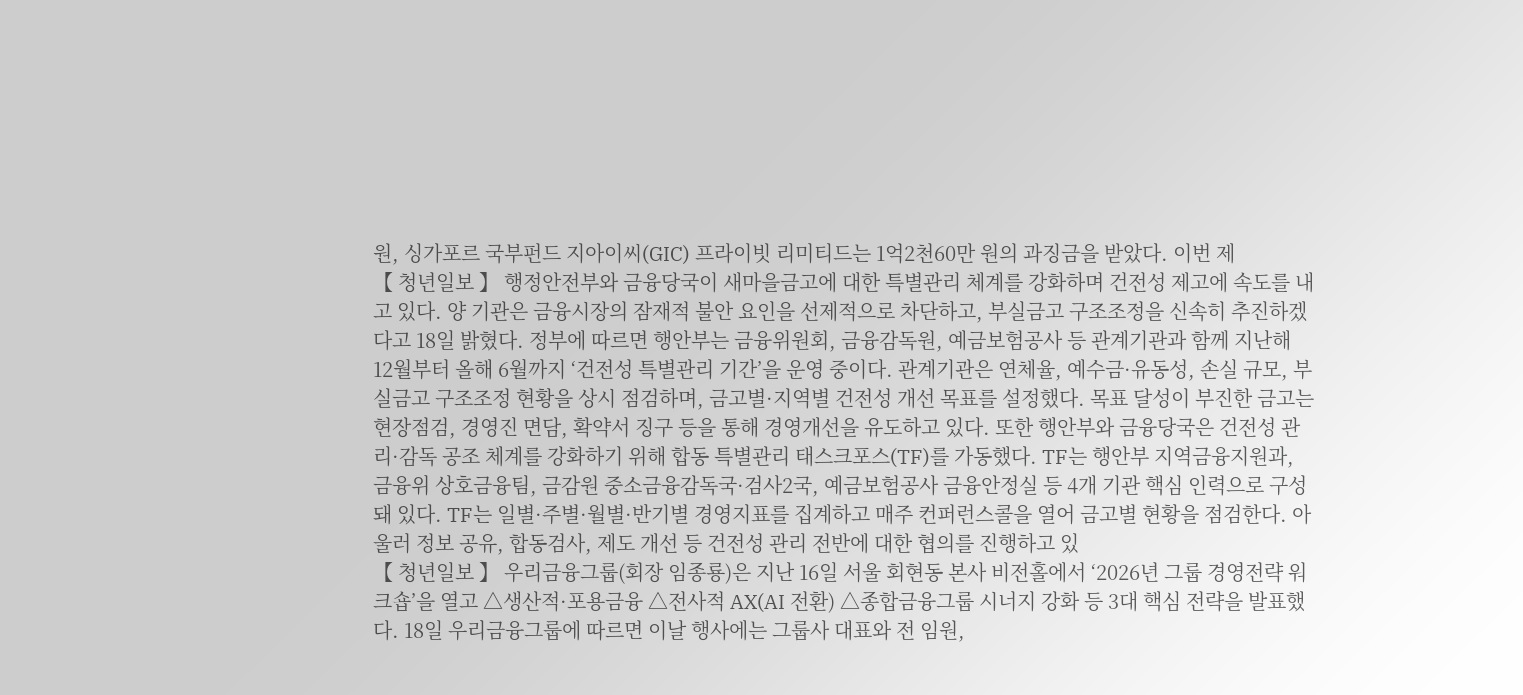원, 싱가포르 국부펀드 지아이씨(GIC) 프라이빗 리미티드는 1억2천60만 원의 과징금을 받았다. 이번 제
【 청년일보 】 행정안전부와 금융당국이 새마을금고에 대한 특별관리 체계를 강화하며 건전성 제고에 속도를 내고 있다. 양 기관은 금융시장의 잠재적 불안 요인을 선제적으로 차단하고, 부실금고 구조조정을 신속히 추진하겠다고 18일 밝혔다. 정부에 따르면 행안부는 금융위원회, 금융감독원, 예금보험공사 등 관계기관과 함께 지난해 12월부터 올해 6월까지 ‘건전성 특별관리 기간’을 운영 중이다. 관계기관은 연체율, 예수금·유동성, 손실 규모, 부실금고 구조조정 현황을 상시 점검하며, 금고별·지역별 건전성 개선 목표를 설정했다. 목표 달성이 부진한 금고는 현장점검, 경영진 면담, 확약서 징구 등을 통해 경영개선을 유도하고 있다. 또한 행안부와 금융당국은 건전성 관리·감독 공조 체계를 강화하기 위해 합동 특별관리 태스크포스(TF)를 가동했다. TF는 행안부 지역금융지원과, 금융위 상호금융팀, 금감원 중소금융감독국·검사2국, 예금보험공사 금융안정실 등 4개 기관 핵심 인력으로 구성돼 있다. TF는 일별·주별·월별·반기별 경영지표를 집계하고 매주 컨퍼런스콜을 열어 금고별 현황을 점검한다. 아울러 정보 공유, 합동검사, 제도 개선 등 건전성 관리 전반에 대한 협의를 진행하고 있
【 청년일보 】 우리금융그룹(회장 임종룡)은 지난 16일 서울 회현동 본사 비전홀에서 ‘2026년 그룹 경영전략 워크숍’을 열고 △생산적·포용금융 △전사적 AX(AI 전환) △종합금융그룹 시너지 강화 등 3대 핵심 전략을 발표했다. 18일 우리금융그룹에 따르면 이날 행사에는 그룹사 대표와 전 임원,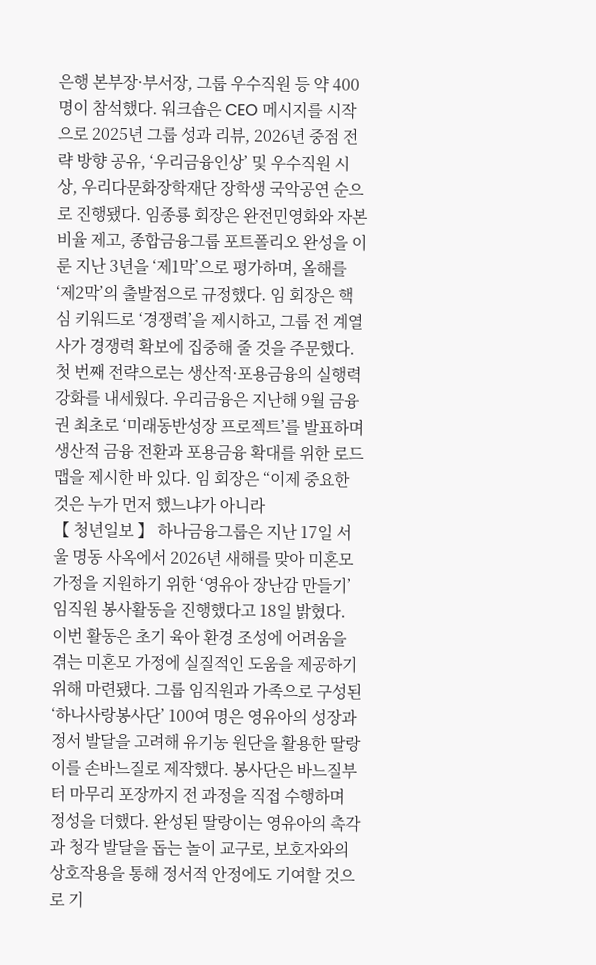은행 본부장·부서장, 그룹 우수직원 등 약 400명이 참석했다. 워크숍은 CEO 메시지를 시작으로 2025년 그룹 성과 리뷰, 2026년 중점 전략 방향 공유, ‘우리금융인상’ 및 우수직원 시상, 우리다문화장학재단 장학생 국악공연 순으로 진행됐다. 임종룡 회장은 완전민영화와 자본비율 제고, 종합금융그룹 포트폴리오 완성을 이룬 지난 3년을 ‘제1막’으로 평가하며, 올해를 ‘제2막’의 출발점으로 규정했다. 임 회장은 핵심 키워드로 ‘경쟁력’을 제시하고, 그룹 전 계열사가 경쟁력 확보에 집중해 줄 것을 주문했다. 첫 번째 전략으로는 생산적·포용금융의 실행력 강화를 내세웠다. 우리금융은 지난해 9월 금융권 최초로 ‘미래동반성장 프로젝트’를 발표하며 생산적 금융 전환과 포용금융 확대를 위한 로드맵을 제시한 바 있다. 임 회장은 “이제 중요한 것은 누가 먼저 했느냐가 아니라
【 청년일보 】 하나금융그룹은 지난 17일 서울 명동 사옥에서 2026년 새해를 맞아 미혼모 가정을 지원하기 위한 ‘영유아 장난감 만들기’ 임직원 봉사활동을 진행했다고 18일 밝혔다. 이번 활동은 초기 육아 환경 조성에 어려움을 겪는 미혼모 가정에 실질적인 도움을 제공하기 위해 마련됐다. 그룹 임직원과 가족으로 구성된 ‘하나사랑봉사단’ 100여 명은 영유아의 성장과 정서 발달을 고려해 유기농 원단을 활용한 딸랑이를 손바느질로 제작했다. 봉사단은 바느질부터 마무리 포장까지 전 과정을 직접 수행하며 정성을 더했다. 완성된 딸랑이는 영유아의 촉각과 청각 발달을 돕는 놀이 교구로, 보호자와의 상호작용을 통해 정서적 안정에도 기여할 것으로 기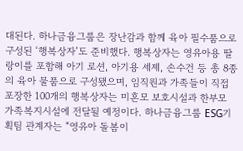대된다. 하나금융그룹은 장난감과 함께 육아 필수품으로 구성된 ‘행복상자’도 준비했다. 행복상자는 영유아용 딸랑이를 포함해 아기 로션, 아기용 세제, 손수건 등 총 8종의 육아 물품으로 구성됐으며, 임직원과 가족들이 직접 포장한 100개의 행복상자는 미혼모 보호시설과 한부모 가족복지시설에 전달될 예정이다. 하나금융그룹 ESG기획팀 관계자는 “영유아 돌봄이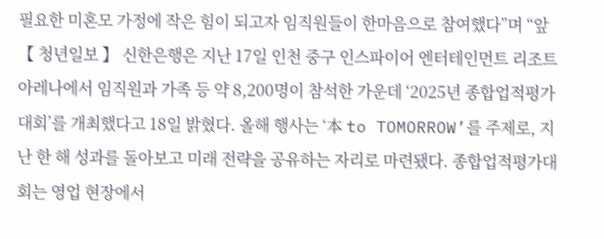필요한 미혼모 가정에 작은 힘이 되고자 임직원들이 한마음으로 참여했다”며 “앞
【 청년일보 】 신한은행은 지난 17일 인천 중구 인스파이어 엔터테인먼트 리조트 아레나에서 임직원과 가족 등 약 8,200명이 참석한 가운데 ‘2025년 종합업적평가대회’를 개최했다고 18일 밝혔다. 올해 행사는 ‘本 to TOMORROW’를 주제로, 지난 한 해 성과를 돌아보고 미래 전략을 공유하는 자리로 마련됐다. 종합업적평가대회는 영업 현장에서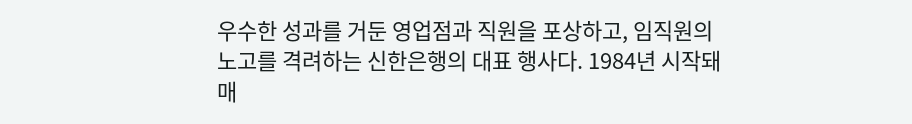우수한 성과를 거둔 영업점과 직원을 포상하고, 임직원의 노고를 격려하는 신한은행의 대표 행사다. 1984년 시작돼 매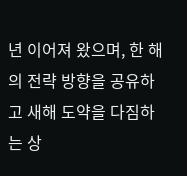년 이어져 왔으며, 한 해의 전략 방향을 공유하고 새해 도약을 다짐하는 상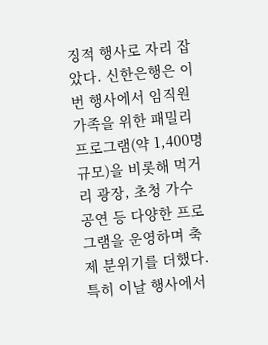징적 행사로 자리 잡았다. 신한은행은 이번 행사에서 임직원 가족을 위한 패밀리 프로그램(약 1,400명 규모)을 비롯해 먹거리 광장, 초청 가수 공연 등 다양한 프로그램을 운영하며 축제 분위기를 더했다. 특히 이날 행사에서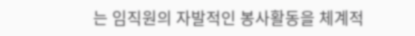는 임직원의 자발적인 봉사활동을 체계적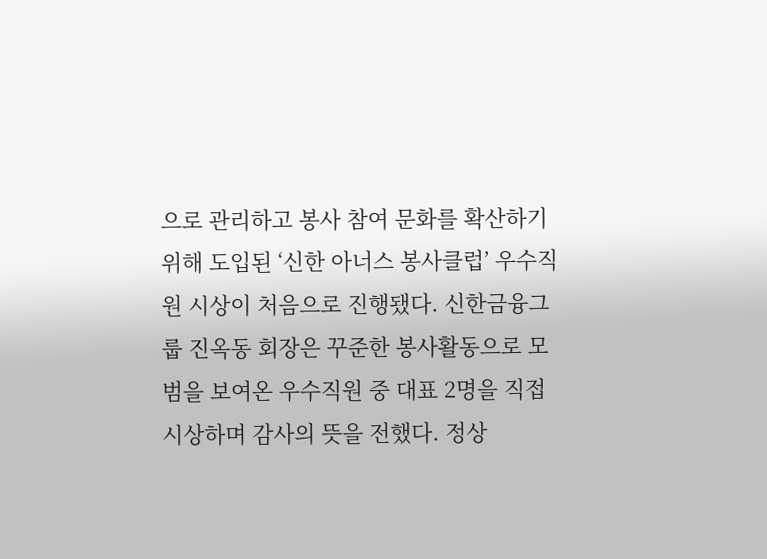으로 관리하고 봉사 참여 문화를 확산하기 위해 도입된 ‘신한 아너스 봉사클럽’ 우수직원 시상이 처음으로 진행됐다. 신한금융그룹 진옥동 회장은 꾸준한 봉사활동으로 모범을 보여온 우수직원 중 대표 2명을 직접 시상하며 감사의 뜻을 전했다. 정상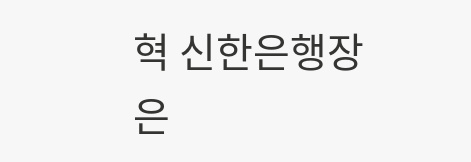혁 신한은행장은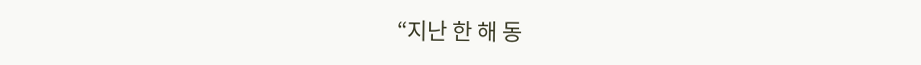“지난 한 해 동